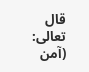قال تعالى: (آمن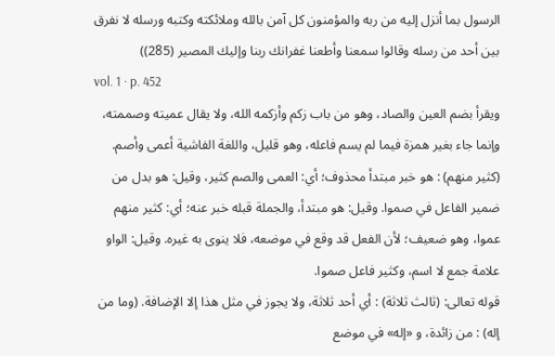الرسول بما أنزل إليه من ربه والمؤمنون كل آمن بالله وملائكته وكتبه ورسله لا نفرق بين أحد من رسله وقالوا سمعنا وأطعنا غفرانك ربنا وإليك المصير (285))
vol. 1 · p. 452
ويقرأ بضم العين والصاد، وهو من باب زكم وأزكمه الله، ولا يقال عميته وصممته، وإنما جاء بغير همزة فيما لم يسم فاعله، وهو قليل، واللغة الفاشية أعمى وأصم.
(كثير منهم) : هو خبر مبتدأ محذوف؛ أي: العمى والصم كثير، وقيل: هو بدل من ضمير الفاعل في صموا. وقيل: هو مبتدأ، والجملة قبله خبر عنه؛ أي: كثير منهم عموا، وهو ضعيف؛ لأن الفعل قد وقع في موضعه، فلا ينوى به غيره. وقيل: الواو علامة جمع لا اسم، وكثير فاعل صموا.
قوله تعالى: (ثالث ثلاثة) : أي أحد ثلاثة، ولا يجوز في مثل هذا إلا الإضافة. (وما من إله) : من زائدة، و «إله» في موضع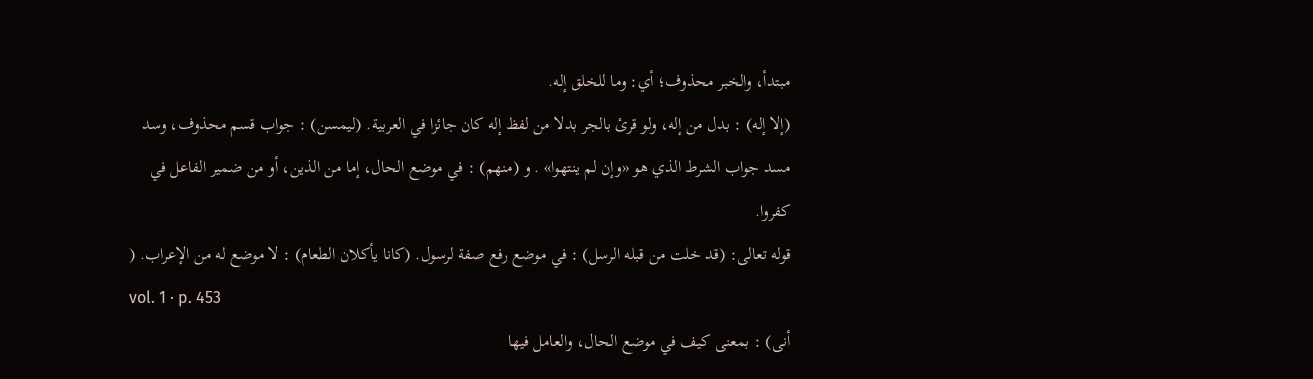مبتدأ، والخبر محذوف؛ أي: وما للخلق إله.
(إلا إله) : بدل من إله، ولو قرئ بالجر بدلا من لفظ إله كان جائزا في العربية. (ليمسن) : جواب قسم محذوف، وسد مسد جواب الشرط الذي هو «وإن لم ينتهوا» . و (منهم) : في موضع الحال، إما من الذين، أو من ضمير الفاعل في كفروا.
قوله تعالى: (قد خلت من قبله الرسل) : في موضع رفع صفة لرسول. (كانا يأكلان الطعام) : لا موضع له من الإعراب. (
vol. 1 · p. 453
أنى) : بمعنى كيف في موضع الحال، والعامل فيها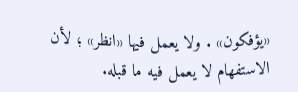«يؤفكون» . ولا يعمل فيها «انظر» ؛ لأن الاستفهام لا يعمل فيه ما قبله.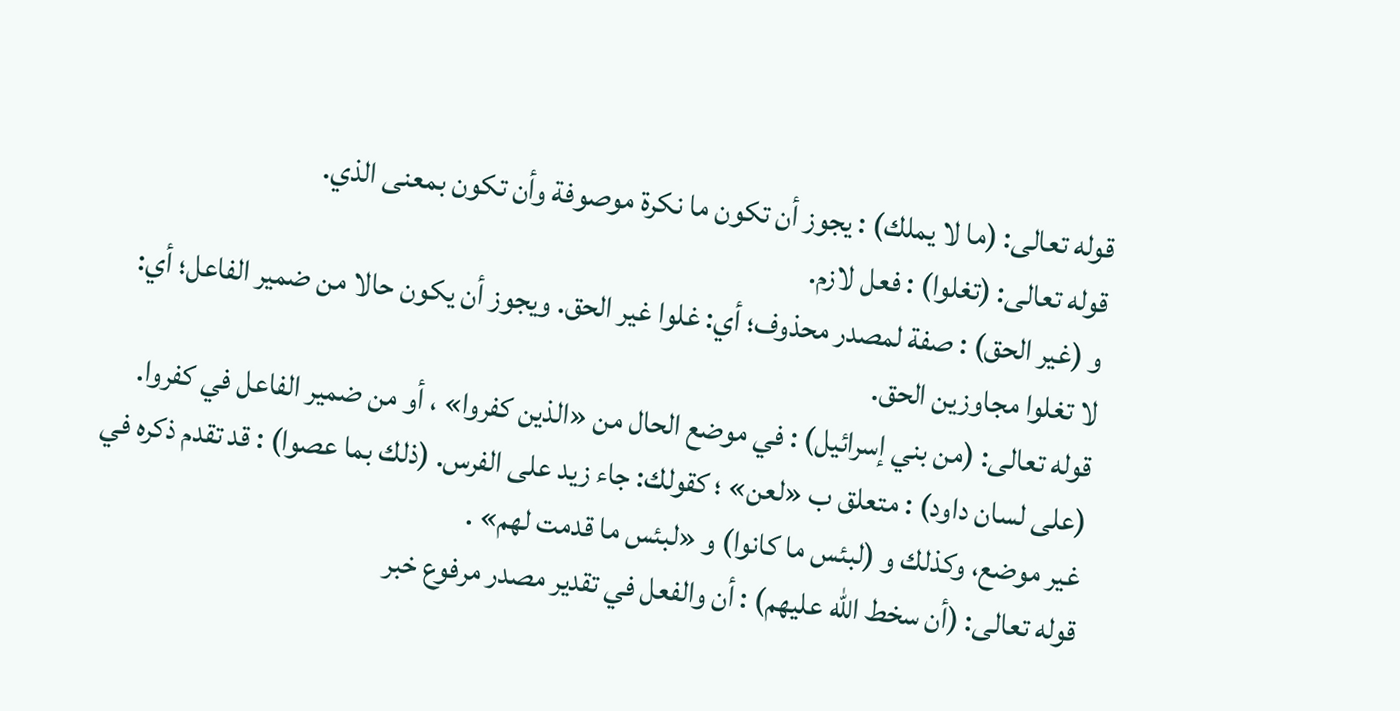قوله تعالى: (ما لا يملك) : يجوز أن تكون ما نكرة موصوفة وأن تكون بمعنى الذي.
قوله تعالى: (تغلوا) : فعل لازم.
و (غير الحق) : صفة لمصدر محذوف؛ أي: غلوا غير الحق. ويجوز أن يكون حالا من ضمير الفاعل؛ أي: لا تغلوا مجاوزين الحق.
قوله تعالى: (من بني إسرائيل) : في موضع الحال من «الذين كفروا» ، أو من ضمير الفاعل في كفروا. (على لسان داود) : متعلق ب «لعن» ؛ كقولك: جاء زيد على الفرس. (ذلك بما عصوا) : قد تقدم ذكره في غير موضع، وكذلك و (لبئس ما كانوا) و «لبئس ما قدمت لهم» .
قوله تعالى: (أن سخط الله عليهم) : أن والفعل في تقدير مصدر مرفوع خبر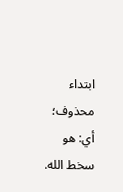ابتداء محذوف؛ أي: هو سخط الله.